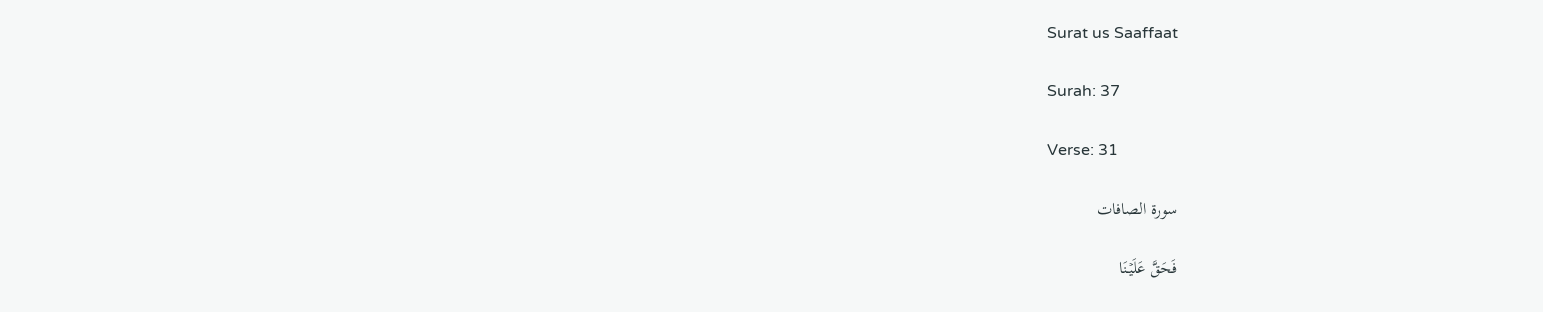Surat us Saaffaat

Surah: 37

Verse: 31

سورة الصافات

فَحَقَّ عَلَیۡنَا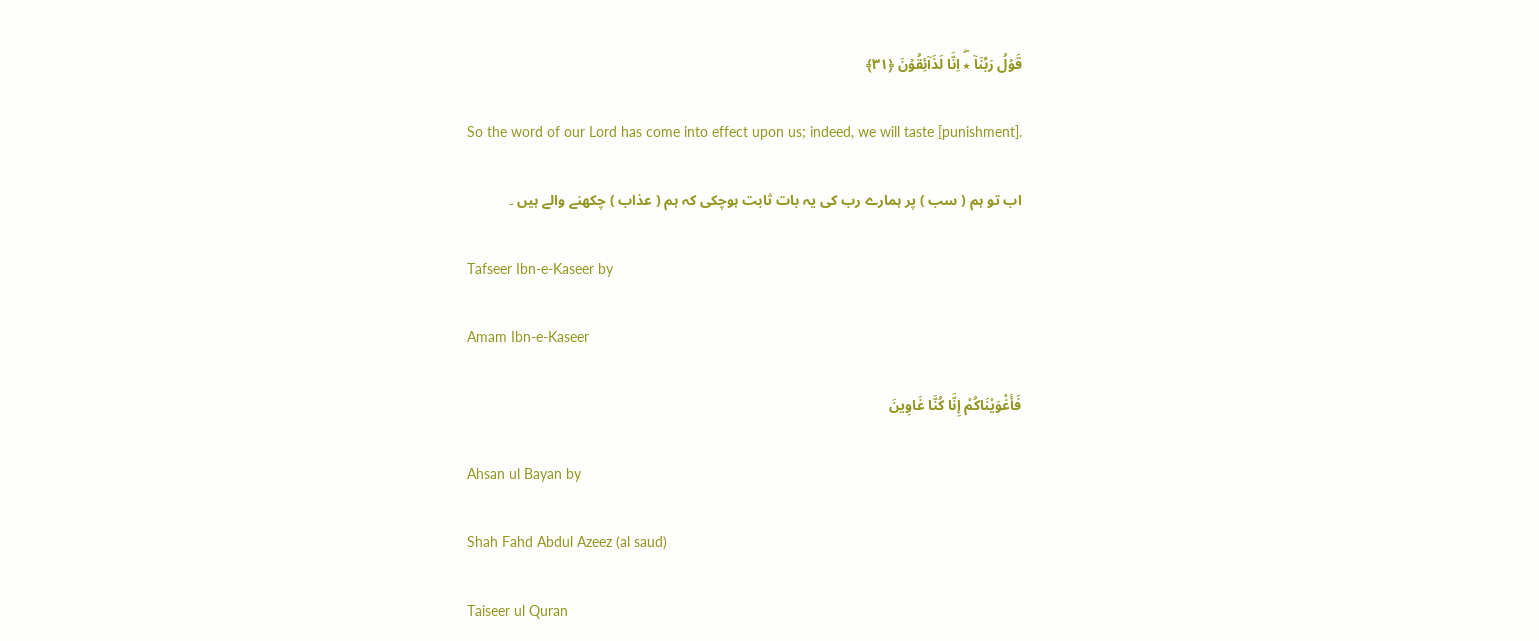قَوۡلُ رَبِّنَاۤ ٭ۖ اِنَّا لَذَآئِقُوۡنَ ﴿۳۱﴾

So the word of our Lord has come into effect upon us; indeed, we will taste [punishment].

اب تو ہم ( سب ) پر ہمارے رب کی یہ بات ثابت ہوچکی کہ ہم ( عذاب ) چکھنے والے ہیں ۔

Tafseer Ibn-e-Kaseer by

Amam Ibn-e-Kaseer

فَأَغْوَيْنَاكُمْ إِنَّا كُنَّا غَاوِينَ

Ahsan ul Bayan by

Shah Fahd Abdul Azeez (al saud)

Taiseer ul Quran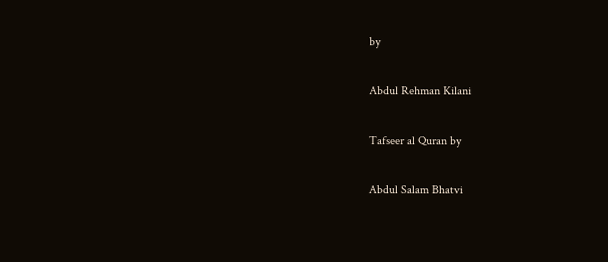by

Abdul Rehman Kilani

Tafseer al Quran by

Abdul Salam Bhatvi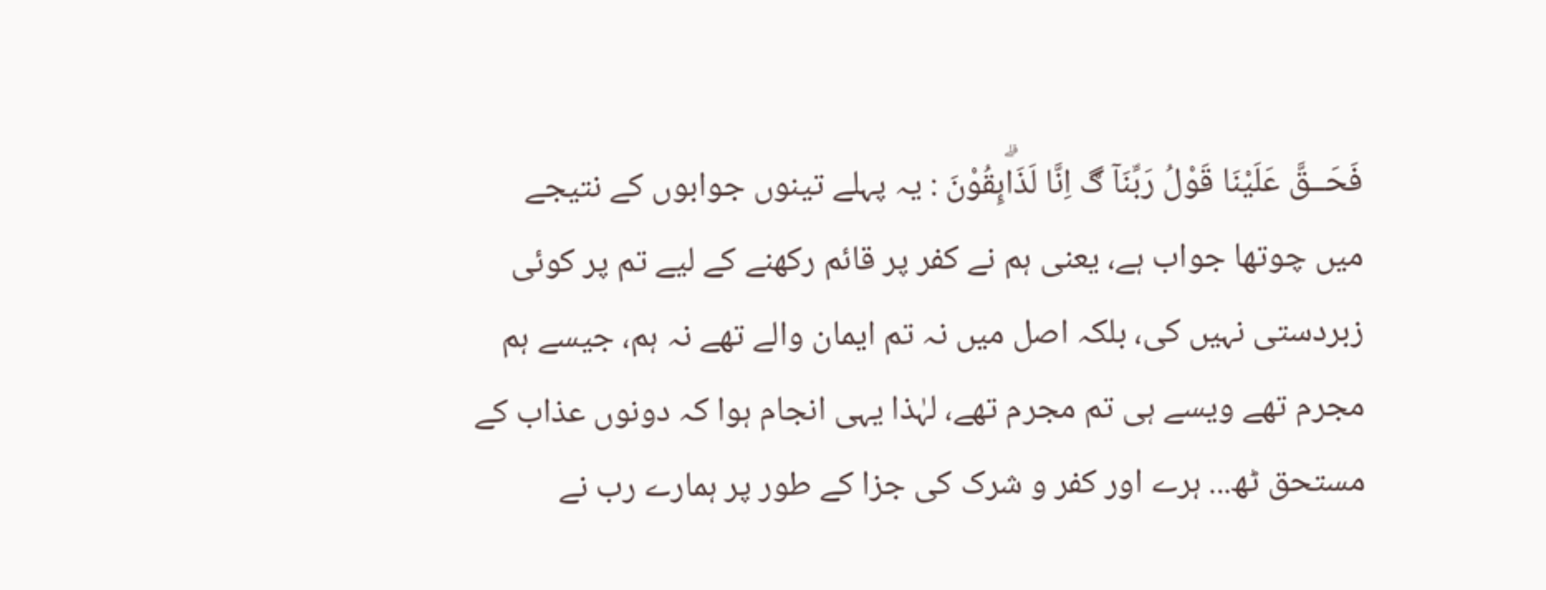فَحَــقَّ عَلَيْنَا قَوْلُ رَبِّنَآ ڰ اِنَّا لَذَاۗىِٕقُوْنَ : یہ پہلے تینوں جوابوں کے نتیجے میں چوتھا جواب ہے، یعنی ہم نے کفر پر قائم رکھنے کے لیے تم پر کوئی زبردستی نہیں کی، بلکہ اصل میں نہ تم ایمان والے تھے نہ ہم، جیسے ہم مجرم تھے ویسے ہی تم مجرم تھے، لہٰذا یہی انجام ہوا کہ دونوں عذاب کے مستحق ٹھ... ہرے اور کفر و شرک کی جزا کے طور پر ہمارے رب نے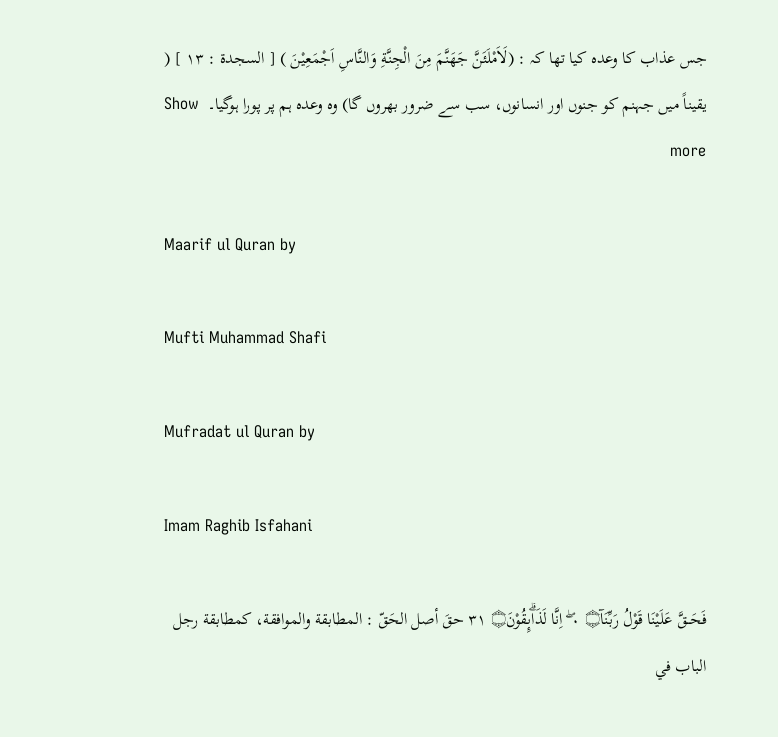جس عذاب کا وعدہ کیا تھا کہ : (لَاَمْلَئَنَّ جَهَنَّمَ مِنَ الْجِنَّةِ وَالنَّاسِ اَجْمَعِيْنَ ) [ السجدۃ : ١٣ ] ( یقیناً میں جہنم کو جنوں اور انسانوں، سب سے ضرور بھروں گا) وہ وعدہ ہم پر پورا ہوگیا۔  Show more

Maarif ul Quran by

Mufti Muhammad Shafi

Mufradat ul Quran by

Imam Raghib Isfahani

فَحَــقَّ عَلَيْنَا قَوْلُ رَبِّنَآ۝ ٠ ۤۖ اِنَّا لَذَاۗىِٕقُوْنَ۝ ٣١ حقَ أصل الحَقّ : المطابقة والموافقة، کمطابقة رجل الباب في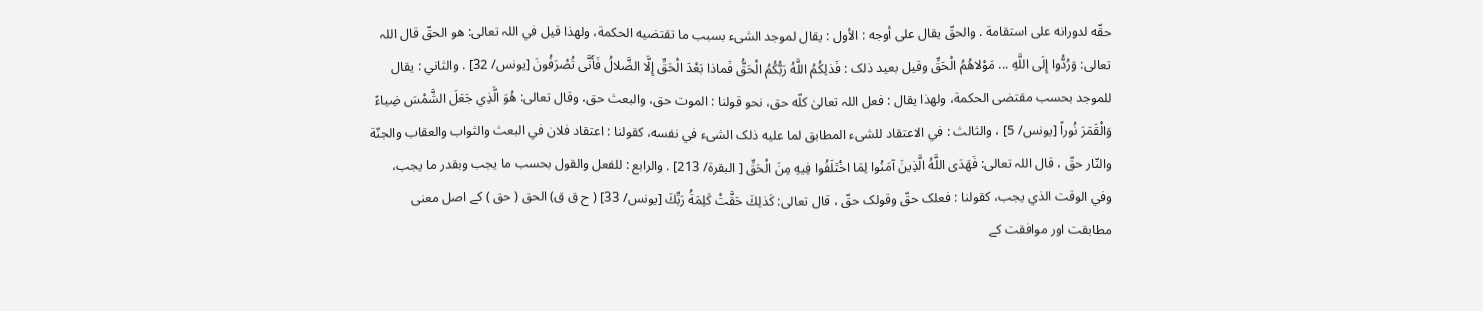حقّه لدورانه علی استقامة . والحقّ يقال علی أوجه : الأول : يقال لموجد الشیء بسبب ما تقتضيه الحکمة، ولهذا قيل في اللہ تعالی: هو الحقّ قال اللہ تعالی: وَرُدُّوا إِلَى اللَّهِ ... مَوْلاهُمُ الْحَقِّ وقیل بعید ذلک : فَذلِكُمُ اللَّهُ رَبُّكُمُ الْحَقُّ فَماذا بَعْدَ الْحَقِّ إِلَّا الضَّلالُ فَأَنَّى تُصْرَفُونَ [يونس/ 32] . والثاني : يقال للموجد بحسب مقتضی الحکمة، ولهذا يقال : فعل اللہ تعالیٰ كلّه حق، نحو قولنا : الموت حق، والبعث حق، وقال تعالی: هُوَ الَّذِي جَعَلَ الشَّمْسَ ضِياءً وَالْقَمَرَ نُوراً [يونس/ 5] ، والثالث : في الاعتقاد للشیء المطابق لما عليه ذلک الشیء في نفسه، کقولنا : اعتقاد فلان في البعث والثواب والعقاب والجنّة والنّار حقّ ، قال اللہ تعالی: فَهَدَى اللَّهُ الَّذِينَ آمَنُوا لِمَا اخْتَلَفُوا فِيهِ مِنَ الْحَقِّ [ البقرة/ 213] . والرابع : للفعل والقول بحسب ما يجب وبقدر ما يجب، وفي الوقت الذي يجب، کقولنا : فعلک حقّ وقولک حقّ ، قال تعالی: كَذلِكَ حَقَّتْ كَلِمَةُ رَبِّكَ [يونس/ 33] ( ح ق ق) الحق ( حق ) کے اصل معنی مطابقت اور موافقت کے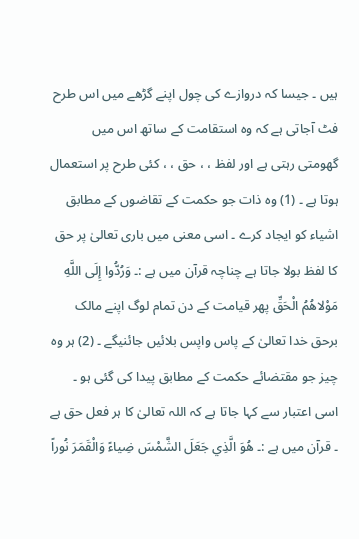ہیں ۔ جیسا کہ دروازے کی چول اپنے گڑھے میں اس طرح فٹ آجاتی ہے کہ وہ استقامت کے ساتھ اس میں گھومتی رہتی ہے اور لفظ ، ، حق ، ، کئی طرح پر استعمال ہوتا ہے ۔ (1) وہ ذات جو حکمت کے تقاضوں کے مطابق اشیاء کو ایجاد کرے ۔ اسی معنی میں باری تعالیٰ پر حق کا لفظ بولا جاتا ہے چناچہ قرآن میں ہے :۔ وَرُدُّوا إِلَى اللَّهِ مَوْلاهُمُ الْحَقِّ پھر قیامت کے دن تمام لوگ اپنے مالک برحق خدا تعالیٰ کے پاس واپس بلائیں جائنیگے ۔ (2) ہر وہ چیز جو مقتضائے حکمت کے مطابق پیدا کی گئی ہو ۔ اسی اعتبار سے کہا جاتا ہے کہ اللہ تعالیٰ کا ہر فعل حق ہے ۔ قرآن میں ہے :۔ هُوَ الَّذِي جَعَلَ الشَّمْسَ ضِياءً وَالْقَمَرَ نُوراً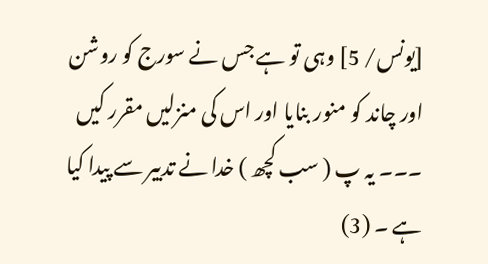[يونس/ 5] وہی تو ہے جس نے سورج کو روشن اور چاند کو منور بنایا اور اس کی منزلیں مقرر کیں ۔۔۔ یہ پ ( سب کچھ ) خدا نے تدبیر سے پیدا کیا ہے ۔ (3)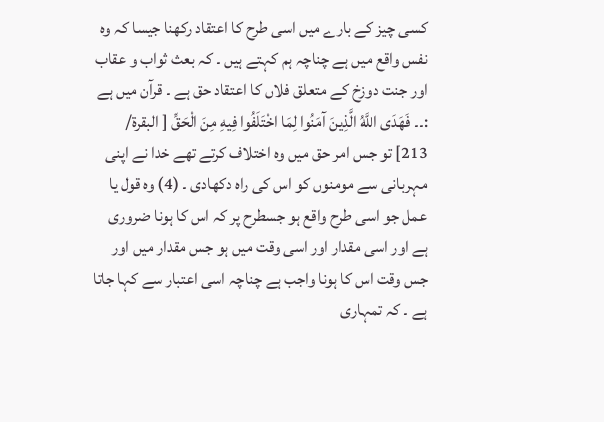کسی چیز کے بارے میں اسی طرح کا اعتقاد رکھنا جیسا کہ وہ نفس واقع میں ہے چناچہ ہم کہتے ہیں ۔ کہ بعث ثواب و عقاب اور جنت دوزخ کے متعلق فلاں کا اعتقاد حق ہے ۔ قرآن میں ہے :۔۔ فَهَدَى اللَّهُ الَّذِينَ آمَنُوا لِمَا اخْتَلَفُوا فِيهِ مِنَ الْحَقِّ [ البقرة/ 213] تو جس امر حق میں وہ اختلاف کرتے تھے خدا نے اپنی مہربانی سے مومنوں کو اس کی راہ دکھادی ۔ (4) وہ قول یا عمل جو اسی طرح واقع ہو جسطرح پر کہ اس کا ہونا ضروری ہے اور اسی مقدار اور اسی وقت میں ہو جس مقدار میں اور جس وقت اس کا ہونا واجب ہے چناچہ اسی اعتبار سے کہا جاتا ہے ۔ کہ تمہاری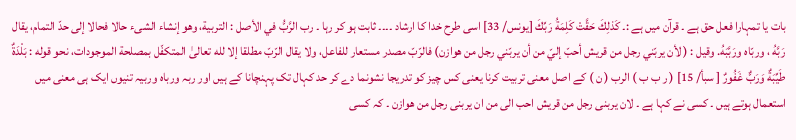بات یا تمہارا فعل حق ہے ۔ قرآن میں ہے :۔ كَذلِكَ حَقَّتْ كَلِمَةُ رَبِّكَ [يونس/ 33] اسی طرح خدا کا ارشاد ۔۔۔۔ ثابت ہو کر رہا ۔ رب الرَّبُّ في الأصل : التربية، وهو إنشاء الشیء حالا فحالا إلى حدّ التمام، يقال رَبَّهُ ، وربّاه ورَبَّبَهُ. وقیل : ( لأن يربّني رجل من قریش أحبّ إليّ من أن يربّني رجل من هوازن) فالرّبّ مصدر مستعار للفاعل، ولا يقال الرّبّ مطلقا إلا لله تعالیٰ المتکفّل بمصلحة الموجودات، نحو قوله : بَلْدَةٌ طَيِّبَةٌ وَرَبٌّ غَفُورٌ [ سبأ/ 15] ( ر ب ب ) الرب ( ن ) کے اصل معنی تربیت کرنا یعنی کس چیز کو تدریجا نشونما دے کر حد کہال تک پہنچانا کے ہیں اور ربہ ورباہ وربیہ تنیوں ایک ہی معنی میں استعمال ہوتے ہیں ۔ کسی نے کہا ہے ۔ لان یربنی رجل من قریش احب الی من ان یربنی رجل من ھوازن ۔ کہ کسی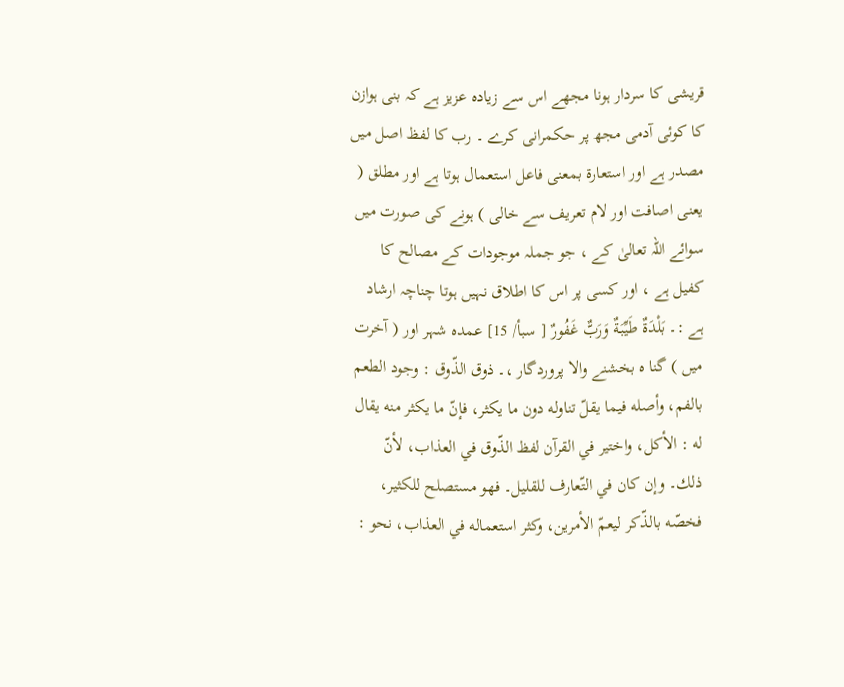قریشی کا سردار ہونا مجھے اس سے زیادہ عزیز ہے کہ بنی ہوازن کا کوئی آدمی مجھ پر حکمرانی کرے ۔ رب کا لفظ اصل میں مصدر ہے اور استعارۃ بمعنی فاعل استعمال ہوتا ہے اور مطلق ( یعنی اصافت اور لام تعریف سے خالی ) ہونے کی صورت میں سوائے اللہ تعالیٰ کے ، جو جملہ موجودات کے مصالح کا کفیل ہے ، اور کسی پر اس کا اطلاق نہیں ہوتا چناچہ ارشاد ہے :۔ بَلْدَةٌ طَيِّبَةٌ وَرَبٌّ غَفُورٌ [ سبأ/ 15] عمدہ شہر اور ( آخرت میں ) گنا ه بخشنے والا پروردگار ،۔ ذوق الذّوق : وجود الطعم بالفم، وأصله فيما يقلّ تناوله دون ما يكثر، فإنّ ما يكثر منه يقال له : الأكل، واختیر في القرآن لفظ الذّوق في العذاب، لأنّ ذلك۔ وإن کان في التّعارف للقلیل۔ فهو مستصلح للکثير، فخصّه بالذّكر ليعمّ الأمرین، وکثر استعماله في العذاب، نحو :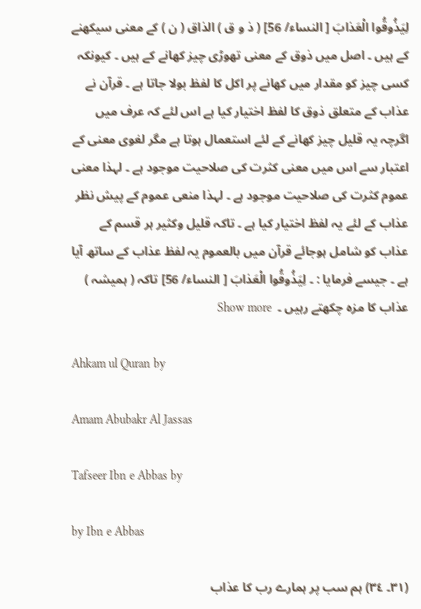لِيَذُوقُوا الْعَذابَ [ النساء/ 56] ( ذ و ق ) الذاق ( ن ) کے معنی سیکھنے کے ہیں ۔ اصل میں ذوق کے معنی تھوڑی چیز کھانے کے ہیں ۔ کیونکہ کسی چیز کو مقدار میں کھانے پر اکل کا لفظ بولا جاتا ہے ۔ قرآن نے عذاب کے متعلق ذوق کا لفظ اختیار کیا ہے اس لئے کہ عرف میں اگرچہ یہ قلیل چیز کھانے کے لئے استعمال ہوتا ہے مگر لغوی معنی کے اعتبار سے اس میں معنی کثرت کی صلاحیت موجود ہے ۔ لہذا معنی عموم کثرت کی صلاحیت موجود ہے ۔ لہذا منعی عموم کے پیش نظر عذاب کے لئے یہ لفظ اختیار کیا ہے ۔ تاکہ قلیل وکثیر ہر قسم کے عذاب کو شامل ہوجائے قرآن میں بالعموم یہ لفظ عذاب کے ساتھ آیا ہے ۔ جیسے فرمایا : ۔ لِيَذُوقُوا الْعَذابَ [ النساء/ 56] تاکہ ( ہمیشہ ) عذاب کا مزہ چکھتے رہیں ۔  Show more

Ahkam ul Quran by

Amam Abubakr Al Jassas

Tafseer Ibn e Abbas by

by Ibn e Abbas

(٣١۔ ٣٤) ہم سب پر ہمارے رب کا عذاب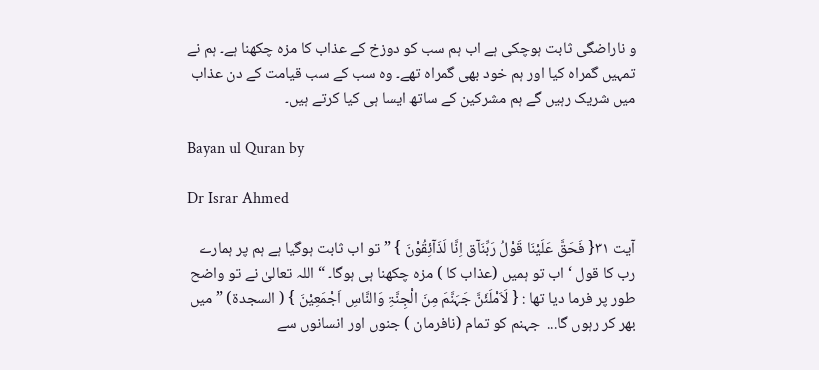و ناراضگی ثابت ہوچکی ہے اب ہم سب کو دوزخ کے عذاب کا مزہ چکھنا ہے۔ ہم نے تمہیں گمراہ کیا اور ہم خود بھی گمراہ تھے۔ وہ سب کے سب قیامت کے دن عذاب میں شریک رہیں گے ہم مشرکین کے ساتھ ایسا ہی کیا کرتے ہیں۔

Bayan ul Quran by

Dr Israr Ahmed

آیت ٣١{ فَحَقَّ عَلَیْنَا قَوْلُ رَبِّنَآق اِنَّا لَذَآئِقُوْنَ } ” تو اب ثابت ہوگیا ہے ہم پر ہمارے رب کا قول ‘ اب تو ہمیں (عذاب کا ) مزہ چکھنا ہی ہوگا۔ “ اللہ تعالیٰ نے تو واضح طور پر فرما دیا تھا : { لَاَمْلَئَنَّ جَہَنَّمَ مِنَ الْجِنَّۃِ وَالنَّاسِ اَجْمَعِیْنَ } ( السجدۃ) ” میں بھر کر رہوں گا...  جہنم کو تمام (نافرمان ) جنوں اور انسانوں سے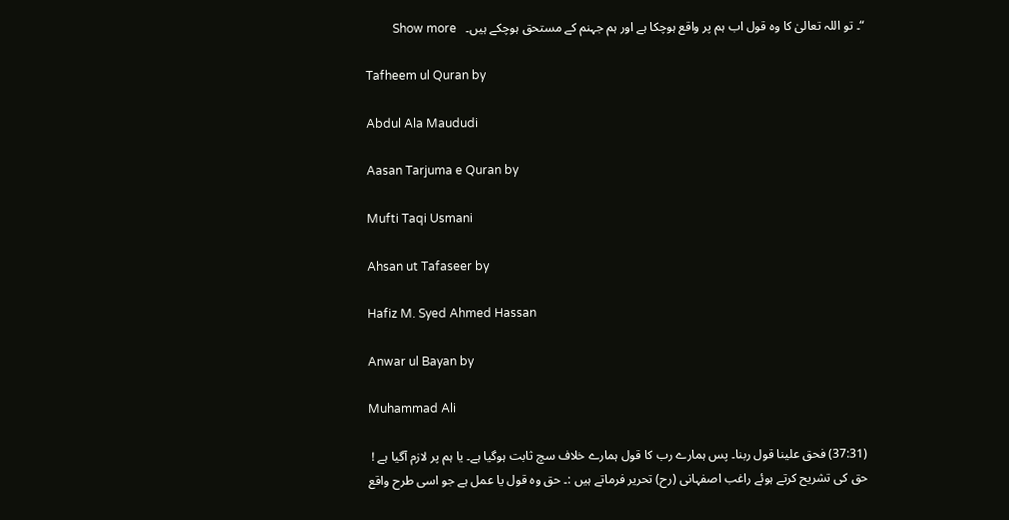“۔ تو اللہ تعالیٰ کا وہ قول اب ہم پر واقع ہوچکا ہے اور ہم جہنم کے مستحق ہوچکے ہیں۔   Show more

Tafheem ul Quran by

Abdul Ala Maududi

Aasan Tarjuma e Quran by

Mufti Taqi Usmani

Ahsan ut Tafaseer by

Hafiz M. Syed Ahmed Hassan

Anwar ul Bayan by

Muhammad Ali

(37:31) فحق علینا قول ربنا۔ پس ہمارے رب کا قول ہمارے خلاف سچ ثابت ہوگیا ہے۔ یا ہم پر لازم آگیا ہے ! حق کی تشریح کرتے ہوئے راغب اصفہانی (رح) تحریر فرماتے ہیں :۔ حق وہ قول یا عمل ہے جو اسی طرح واقع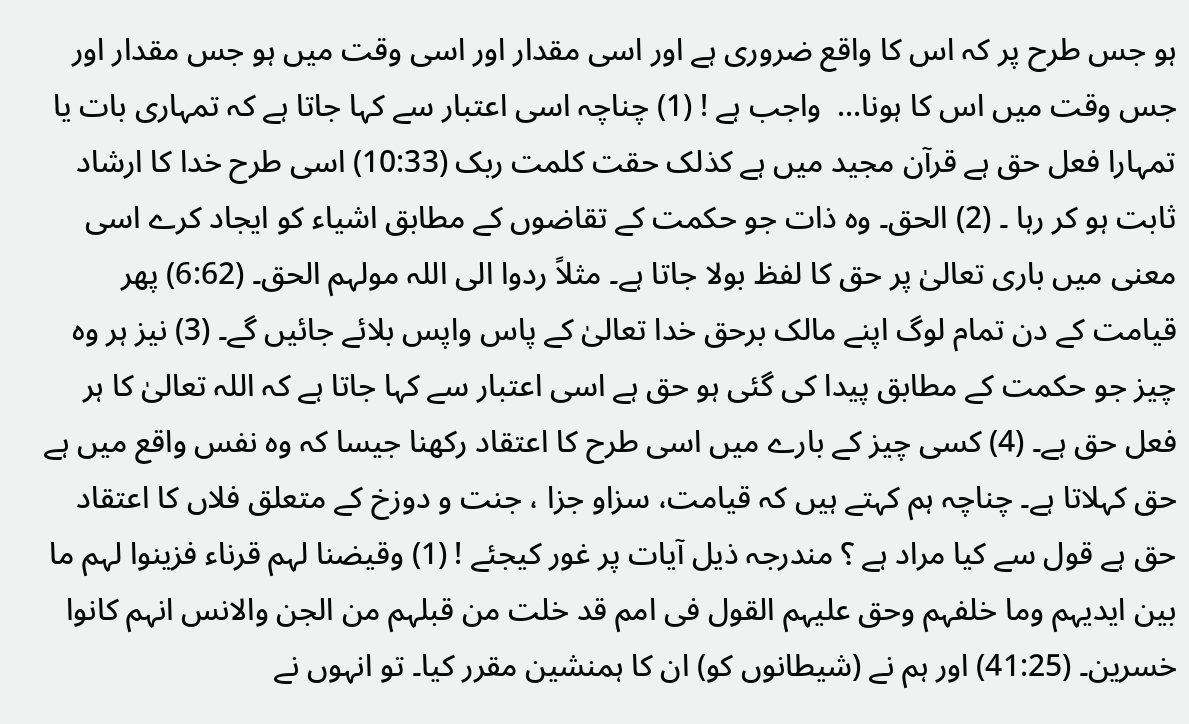ہو جس طرح پر کہ اس کا واقع ضروری ہے اور اسی مقدار اور اسی وقت میں ہو جس مقدار اور جس وقت میں اس کا ہونا...  واجب ہے ! (1) چناچہ اسی اعتبار سے کہا جاتا ہے کہ تمہاری بات یا تمہارا فعل حق ہے قرآن مجید میں ہے کذلک حقت کلمت ربک (10:33) اسی طرح خدا کا ارشاد ثابت ہو کر رہا ۔ (2) الحق۔ وہ ذات جو حکمت کے تقاضوں کے مطابق اشیاء کو ایجاد کرے اسی معنی میں باری تعالیٰ پر حق کا لفظ بولا جاتا ہے۔ مثلاً ردوا الی اللہ مولہم الحق۔ (6:62) پھر قیامت کے دن تمام لوگ اپنے مالک برحق خدا تعالیٰ کے پاس واپس بلائے جائیں گے۔ (3) نیز ہر وہ چیز جو حکمت کے مطابق پیدا کی گئی ہو حق ہے اسی اعتبار سے کہا جاتا ہے کہ اللہ تعالیٰ کا ہر فعل حق ہے۔ (4) کسی چیز کے بارے میں اسی طرح کا اعتقاد رکھنا جیسا کہ وہ نفس واقع میں ہے حق کہلاتا ہے۔ چناچہ ہم کہتے ہیں کہ قیامت، سزاو جزا ، جنت و دوزخ کے متعلق فلاں کا اعتقاد حق ہے قول سے کیا مراد ہے ؟ مندرجہ ذیل آیات پر غور کیجئے ! (1) وقیضنا لہم قرناء فزینوا لہم ما بین ایدیہم وما خلفہم وحق علیہم القول فی امم قد خلت من قبلہم من الجن والانس انہم کانوا خسرین۔ (41:25) اور ہم نے (شیطانوں کو) ان کا ہمنشین مقرر کیا۔ تو انہوں نے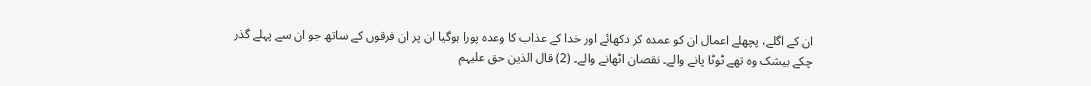ان کے اگلے، پچھلے اعمال ان کو عمدہ کر دکھائے اور خدا کے عذاب کا وعدہ پورا ہوگیا ان پر ان فرقوں کے ساتھ جو ان سے پہلے گذر چکے بیشک وہ تھے ٹوٹا پانے والے۔ نقصان اٹھانے والے۔ (2) قال الذین حق علیہم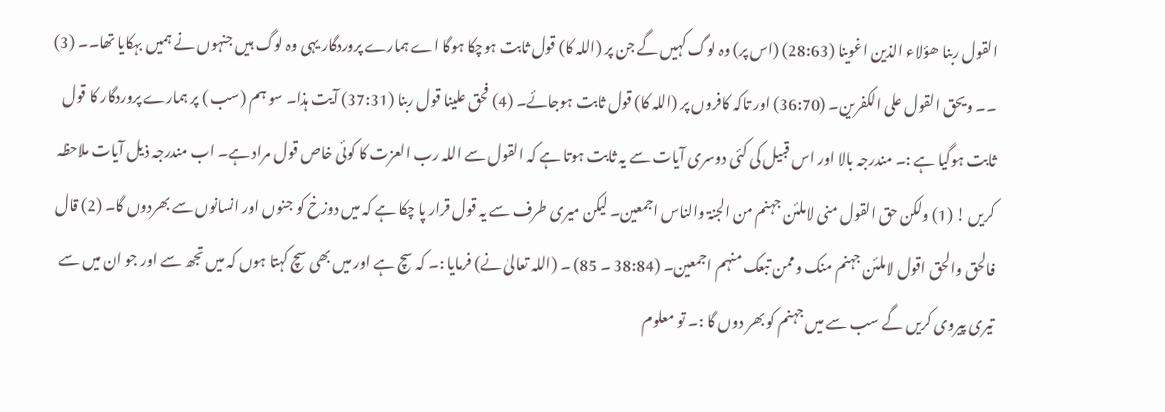القول ربنا ھؤلاء الذین اغوینا (28:63) (اس پر) وہ لوگ کہیں گے جن پر (اللہ کا) قول ثابت ہوچکا ہوگا اے ہمارے پروردگار یہی وہ لوگ ہیں جنہوں نے ہمیں بہکایا تھا۔۔ (3) ۔۔ ویحق القول علی الکفرین۔ (36:70) اور تاکہ کافروں پر (اللہ کا) قول ثابت ہوجائے۔ (4) فحق علینا قول ربنا (37:31) آیت ہذا۔ سو ہم (سب ) پر ہمارے پروردگار کا قول ثابت ہوگیا ہے :۔ مندرجہ بالا اور اس قبیل کی کئی دوسری آیات سے یہ ثابت ہوتا ہے کہ القول سے اللہ رب العزت کا کوئی خاص قول مراد ہے۔ اب مندرجہ ذیل آیات ملاحظہ کریں ! (1) ولکن حق القول منی لاملئن جہنم من الجنۃ والناس اجمعین۔ لیکن میری طرف سے یہ قول قرار پا چکا ہے کہ میں دوزخ کو جنوں اور انسانوں سے بھردوں گا۔ (2) قال فالحق والحق اقول لاملئن جہنم منک وممن تبعک منہم اجمعین۔ (38:84 ۔ 85) ۔ (اللہ تعالیٰ نے) فرمایا :۔ کہ سچ ہے اور میں بھی سچ کہتا ہوں کہ میں تجھ سے اور جو ان میں سے تیری پیروی کریں گے سب سے میں جہنم کو بھر دوں گا :۔ تو معلوم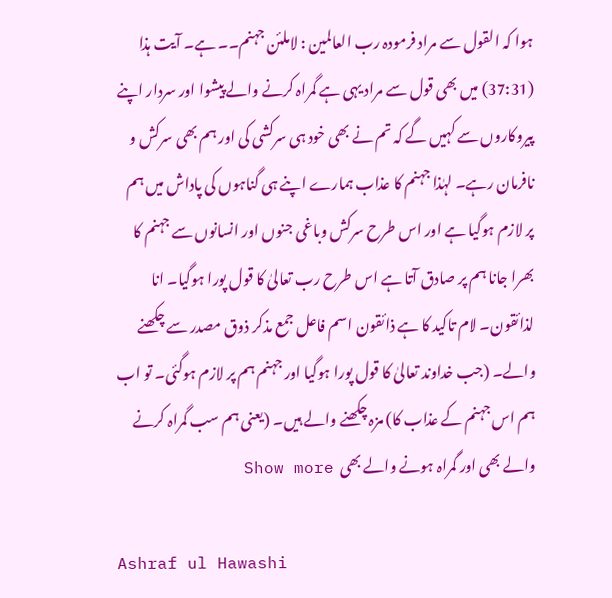ہوا کہ القول سے مراد فرمودہ رب العالمین : لاملئن جہنم۔۔ ہے۔ آیت ہذا (37:31) میں بھی قول سے مراد یہی ہے گمراہ کرنے والے پیشوا اور سردار اپنے پیروکاروں سے کہیں گے کہ تم نے بھی خود ہی سرکشی کی اور ہم بھی سرکش و نافرمان رہے۔ لہٰذا جہنم کا عذاب ہمارے اپنے ہی گناہوں کی پاداش میں ہم پر لازم ہوگیا ہے اور اس طرح سرکش وباغی جنوں اور انسانوں سے جہنم کا بھرا جانا ہم پر صادق آتا ہے اس طرح رب تعالیٰ کا قول پورا ہوگیا۔ انا لذائقون۔ لام تاکید کا ہے ذائقون اسم فاعل جمع مذکر ذوق مصدر سے چکھنے والے۔ (جب خداوند تعالیٰ کا قول پورا ہوگیا اور جہنم ہم پر لازم ہوگئی۔ تو اب ہم اس جہنم کے عذاب کا) مزہ چکھنے والے ہیں۔ (یعنی ہم سب گمراہ کرنے والے بھی اور گمراہ ہونے والے بھی  Show more

Ashraf ul Hawashi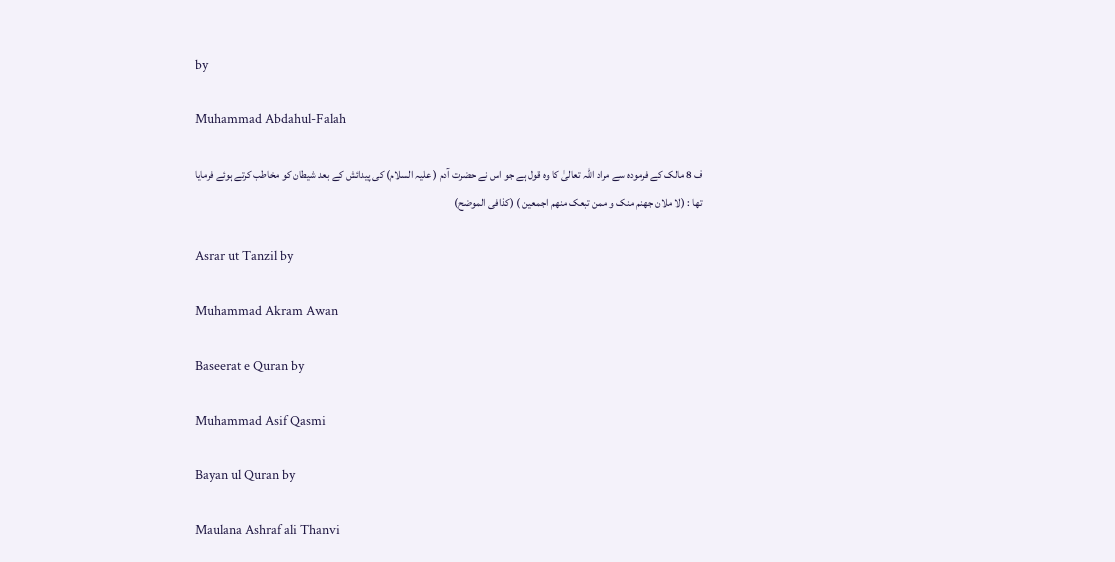by

Muhammad Abdahul-Falah

ف 8 مالک کے فرمودہ سے مراد اللہ تعالیٰ کا وہ قول ہے جو اس نے حضرت آدم ( علیہ السلام) کی پیدائش کے بعد شیطان کو مخاطب کرتے ہوئے فرمایا تھا : (لا ملان جھنم منک و ممن تبعک منھم اجمعین ) (کذافی الموضح)

Asrar ut Tanzil by

Muhammad Akram Awan

Baseerat e Quran by

Muhammad Asif Qasmi

Bayan ul Quran by

Maulana Ashraf ali Thanvi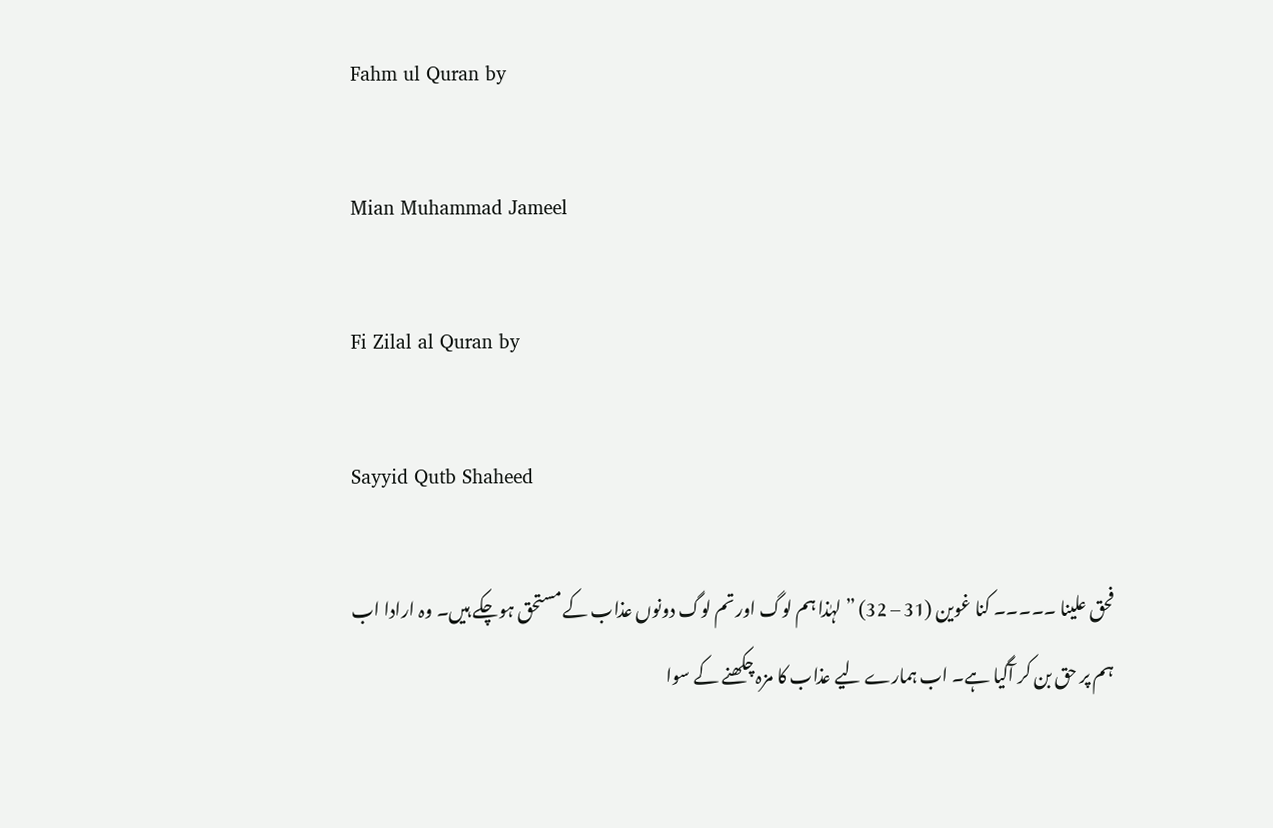Fahm ul Quran by

Mian Muhammad Jameel

Fi Zilal al Quran by

Sayyid Qutb Shaheed

فحق علینا ۔۔۔۔۔ کنا غوین (31 – 32) ” لہٰذا ہم لوگ اور تم لوگ دونوں عذاب کے مستحق ہوچکے ہیں۔ وہ ارادا اب ہم پر حق بن کر آگیا ہے۔ اب ہمارے لیے عذاب کا مزہ چکھنے کے سوا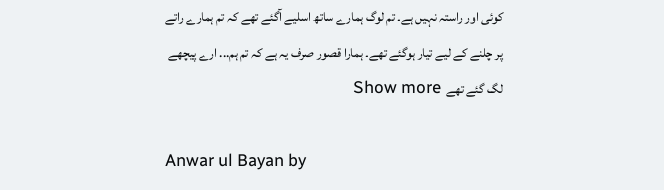کوئی اور راستہ نہیں ہے۔ تم لوگ ہمارے ساتھ اسلیے آگئے تھے کہ تم ہمارے راتے پر چلنے کے لیے تیار ہوگئے تھے۔ ہمارا قصور صرف یہ ہے کہ تم ہم... ارے پیچھے لگ گئے تھے  Show more

Anwar ul Bayan by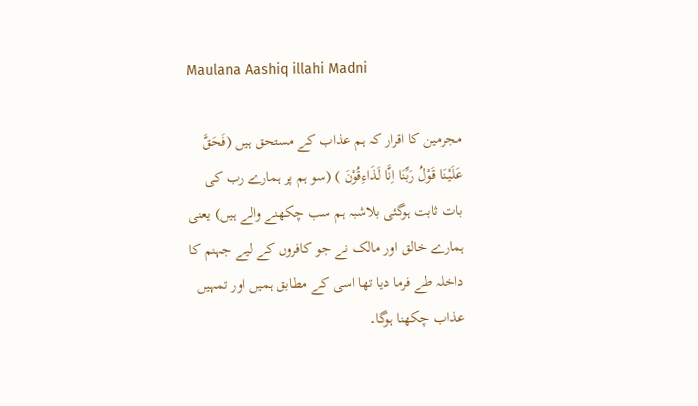Maulana Aashiq illahi Madni

مجرمین کا اقرار کہ ہم عذاب کے مستحق ہیں (فَحَقَّ عَلَیْنَا قَوْلُ رَبِّنَا اِنَّا لَذَاءِقُوْنَ ) (سو ہم پر ہمارے رب کی بات ثابت ہوگئی بلاشبہ ہم سب چکھنے والے ہیں) یعنی ہمارے خالق اور مالک نے جو کافروں کے لیے جہنم کا داخلہ طے فرما دیا تھا اسی کے مطابق ہمیں اور تمہیں عذاب چکھنا ہوگا۔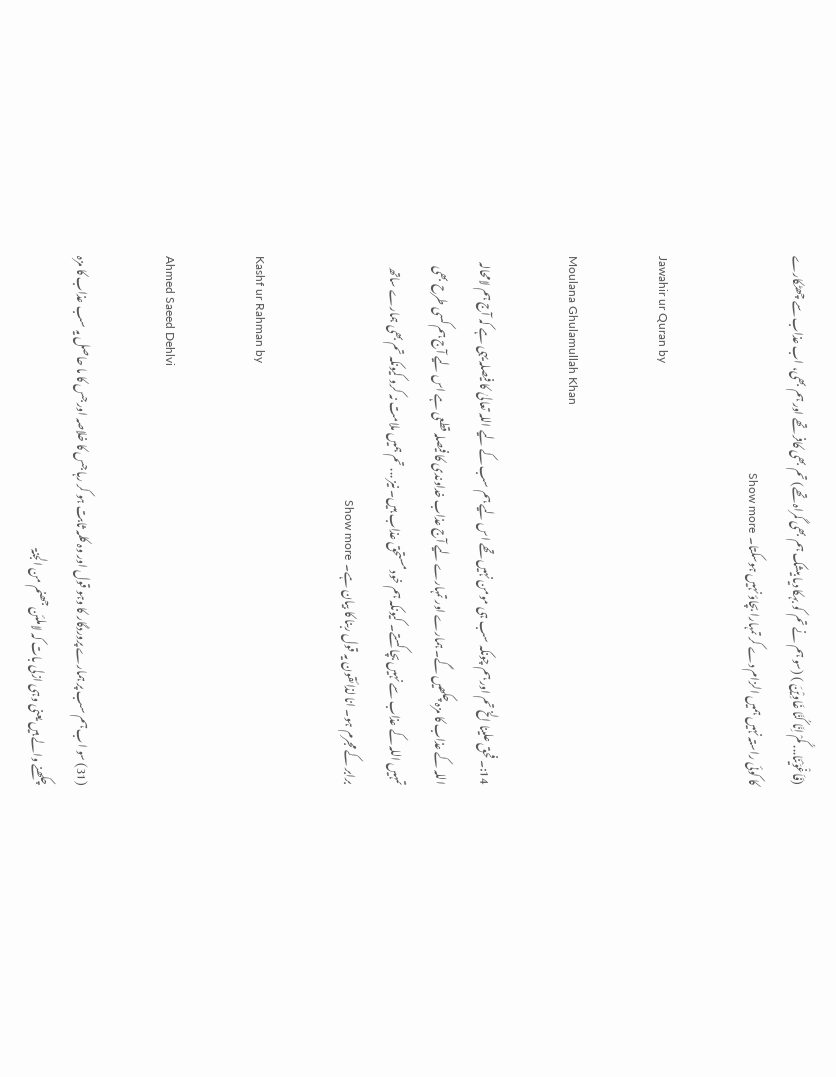(فَاَغْوَیْنَا... کُمْ اِنَّا کُنَّا غَاوِیْنَ ) (سو ہم نے تم کو بہکا دیا بیشک ہم بھی گمراہ تھے) تم بھی کافر تھے اور ہم بھی، اب عذاب سے چھٹکارے کا کوئی راستہ نہیں ہمیں الزام دے کر تمہارا بچاؤ نہیں ہوسکتا۔  Show more

Jawahir ur Quran by

Moulana Ghulamullah Khan

14:۔ فحق علینا الخ تم اور ہم چونکہ سب ہی مومن نہیں تھے اس لیے ہم سب کے لیے اللہ تعالیٰ کا فیصلہ یہی ہے کہ آج ہم لامحالہ اللہ کے عذاب کا مزہ چکھیں گے۔ ہمارے اور تمہارے لیے آج عذاب خداوندی کا فیصلہ قطعی ہے اس لیے آج ہم کسی طرح بھی تمہیں اللہ کے عذاب سے نہیں بچا کستے۔ کیونکہ ہم خود مستحق عذاب ہیں۔ نیز ... تم ہمیں ملامت نہ کرو کیونکہ تم بھی ہمارے ساتھ برابر کے مجرم ہو۔ انا لذائقون یہ قول ربنا کا بیان ہے۔  Show more

Kashf ur Rahman by

Ahmed Saeed Dehlvi

(31) سو اب ہم سب پر ہمارے پروردگار کا وہو قول اور وہ کلمہ ثابت ہو کر رہا جس کا خلاصہ اور جس کا ما حاصل یہ سب عذاب کا مزہ چکھنے والے ہیں یعنی وہی ازلی بات کہ لاملئن جھنم من الجنۃ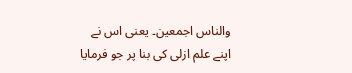والناس اجمعین۔ یعنی اس نے اپنے علم ازلی کی بنا پر جو فرمایا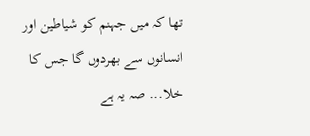تھا کہ میں جہنم کو شیاطین اور انسانوں سے بھردوں گا جس کا خلا... صہ یہ ہے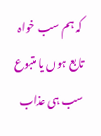کہ ہم سب خواہ تابع ہوں یا متبوع سب ہی عذاب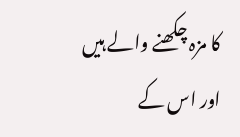کا مزہ چکھنے والے ہیں اور اس کے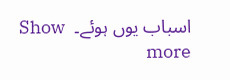اسباب یوں ہوئے۔  Show more